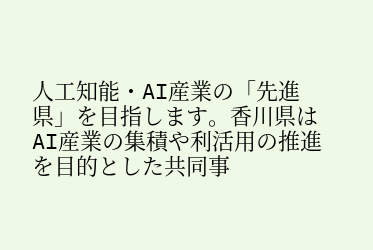人工知能・AI産業の「先進県」を目指します。香川県はAI産業の集積や利活用の推進を目的とした共同事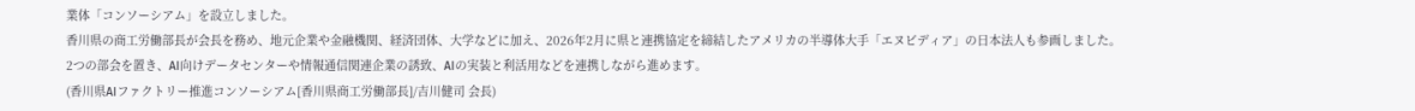業体「コンソーシアム」を設立しました。
香川県の商工労働部長が会長を務め、地元企業や金融機関、経済団体、大学などに加え、2026年2月に県と連携協定を締結したアメリカの半導体大手「エヌビディア」の日本法人も参画しました。
2つの部会を置き、AI向けデータセンターや情報通信関連企業の誘致、AIの実装と利活用などを連携しながら進めます。
(香川県AIファクトリー推進コンソーシアム[香川県商工労働部長]/吉川健司 会長)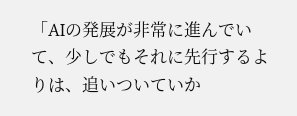「AIの発展が非常に進んでいて、少しでもそれに先行するよりは、追いついていか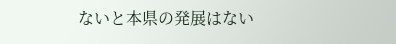ないと本県の発展はない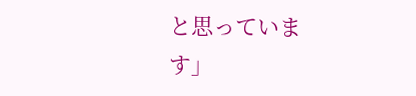と思っています」